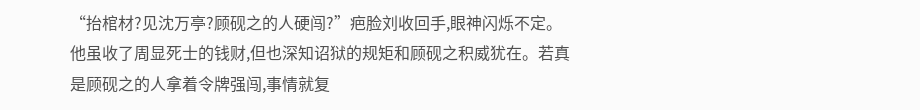“抬棺材?见沈万亭?顾砚之的人硬闯?”疤脸刘收回手,眼神闪烁不定。
他虽收了周显死士的钱财,但也深知诏狱的规矩和顾砚之积威犹在。若真是顾砚之的人拿着令牌强闯,事情就复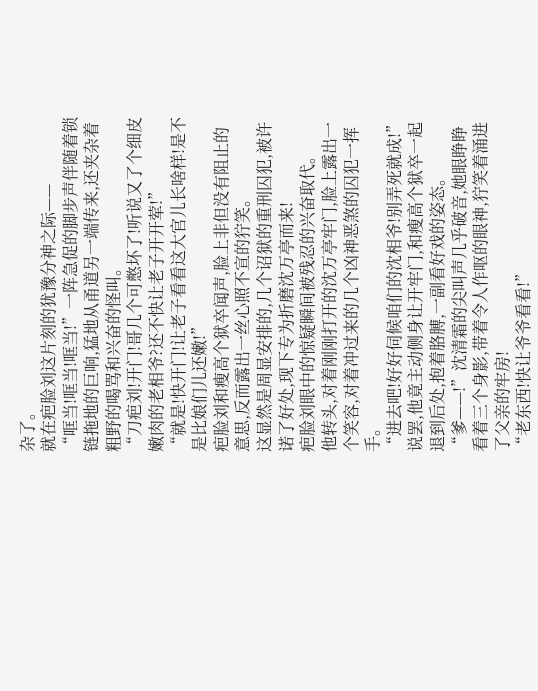杂了。
就在疤脸刘这片刻的犹豫分神之际——
“哐当!哐当!哐当!”一阵急促的脚步声伴随着锁链拖地的巨响,猛地从甬道另一端传来,还夹杂着粗野的喝骂和兴奋的怪叫。
“刀疤刘!开门!哥几个可憋坏了!听说又了个细皮嫩肉的老相爷?还不快让老子开开荤!”
“就是!快开门!让老子看看这大官儿长啥样!是不是比娘们儿还嫩!”
疤脸刘和瘦高个狱卒闻声,脸上非但没有阻止的意思,反而露出一丝心照不宣的狞笑。
这显然是周显安排的,几个诏狱的重刑囚犯,被许诺了好处,现下专为折磨沈万亭而来!
疤脸刘眼中的惊疑瞬间被残忍的兴奋取代。
他转头,对着刚刚打开的沈万亭牢门,脸上露出一个笑容,对着冲过来的几个凶神恶煞的囚犯一挥手。
“进去吧!好好伺候咱们的沈相爷!别弄死就成!”
说罢,他竟主动侧身让开牢门,和瘦高个狱卒一起退到后处,抱着胳膊,一副看好戏的姿态。
“爹——!”沈清霜的尖叫声几乎破音,她眼睁睁看着三个身影,带着令人作呕的眼神,狞笑着涌进了父亲的牢房!
“老东西!快让爷爷看看!”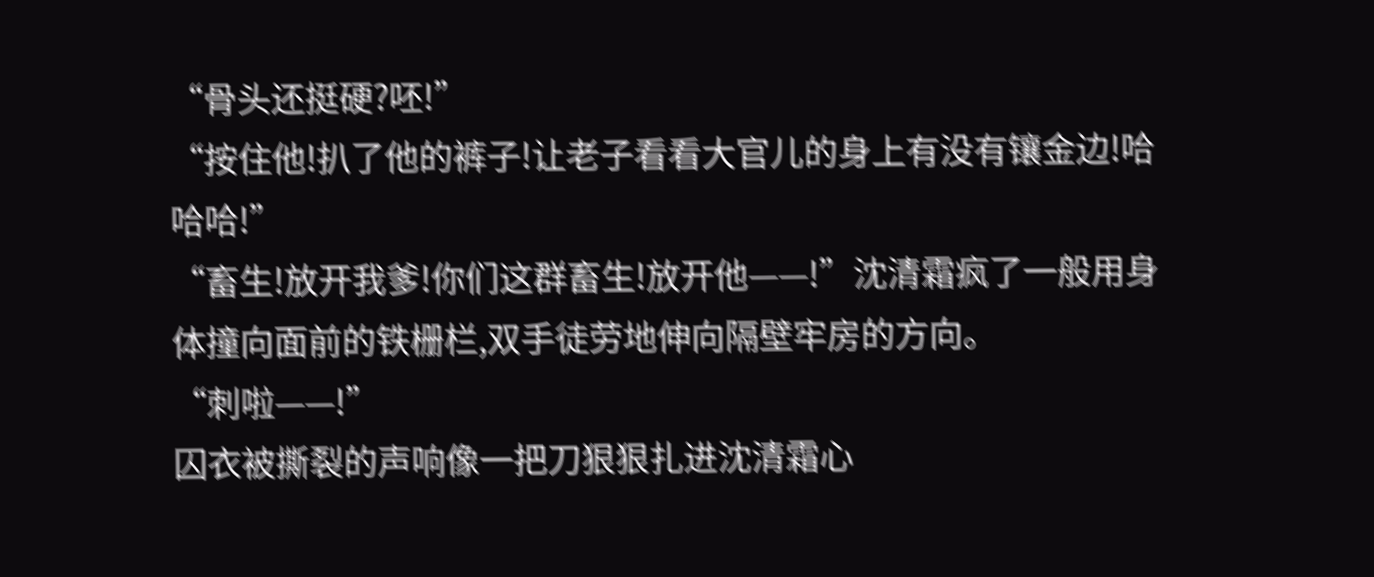“骨头还挺硬?呸!”
“按住他!扒了他的裤子!让老子看看大官儿的身上有没有镶金边!哈哈哈!”
“畜生!放开我爹!你们这群畜生!放开他——!”沈清霜疯了一般用身体撞向面前的铁栅栏,双手徒劳地伸向隔壁牢房的方向。
“刺啦——!”
囚衣被撕裂的声响像一把刀狠狠扎进沈清霜心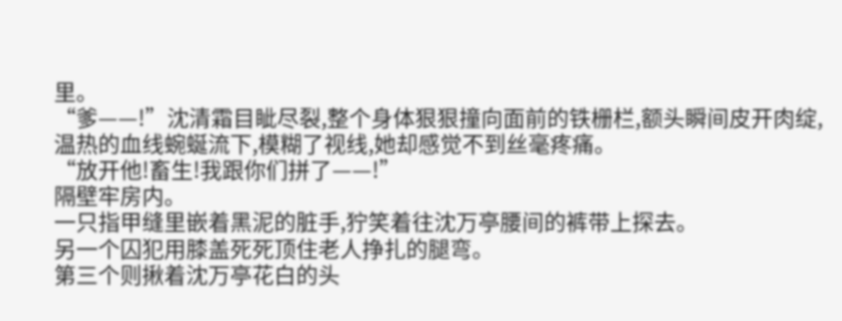里。
“爹——!”沈清霜目眦尽裂,整个身体狠狠撞向面前的铁栅栏,额头瞬间皮开肉绽,温热的血线蜿蜒流下,模糊了视线,她却感觉不到丝毫疼痛。
“放开他!畜生!我跟你们拼了——!”
隔壁牢房内。
一只指甲缝里嵌着黑泥的脏手,狞笑着往沈万亭腰间的裤带上探去。
另一个囚犯用膝盖死死顶住老人挣扎的腿弯。
第三个则揪着沈万亭花白的头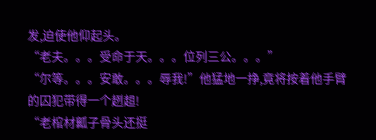发,迫使他仰起头。
“老夫。。。受命于天。。。位列三公。。。”
“尔等。。。安敢。。。辱我!”他猛地一挣,竟将按着他手臂的囚犯带得一个趔趄!
“老棺材瓤子骨头还挺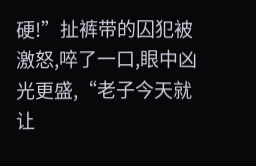硬!”扯裤带的囚犯被激怒,啐了一口,眼中凶光更盛,“老子今天就让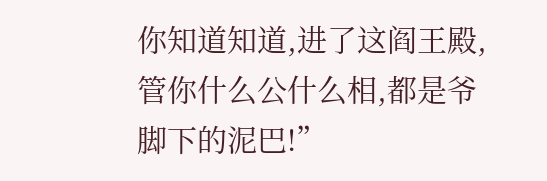你知道知道,进了这阎王殿,管你什么公什么相,都是爷脚下的泥巴!”